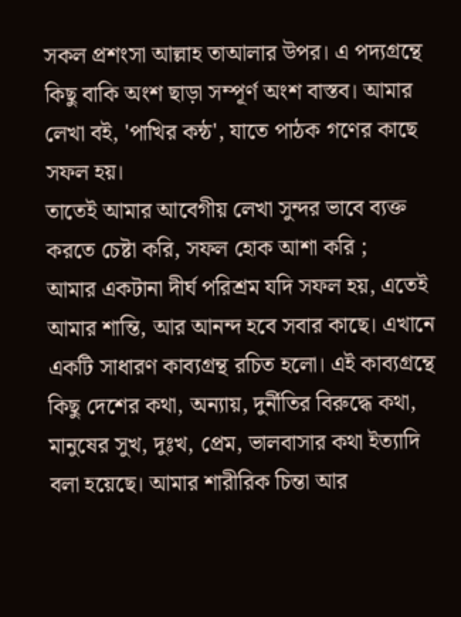সকল প্রশংসা আল্লাহ তাআলার উপর। এ পদ্যগ্রন্থে কিছু বাকি অংশ ছাড়া সম্পূর্ণ অংশ বাস্তব। আমার লেখা বই, 'পাখির কন্ঠ', যাতে পাঠক গণের কাছে সফল হয়।
তাতেই আমার আবেগীয় লেখা সুন্দর ভাবে ব্যক্ত করতে চেষ্টা করি, সফল হোক আশা করি ;
আমার একটানা দীর্ঘ পরিশ্রম যদি সফল হয়, এতেই আমার শান্তি, আর আনন্দ হবে সবার কাছে। এখানে একটি সাধারণ কাব্যগ্রন্থ রচিত হলো। এই কাব্যগ্রন্থে কিছু দেশের কথা, অন্যায়, দুর্নীতির বিরুদ্ধে কথা, মানুষের সুখ, দুঃখ, প্রেম, ভালবাসার কথা ইত্যাদি বলা হয়েছে। আমার শারীরিক চিন্তা আর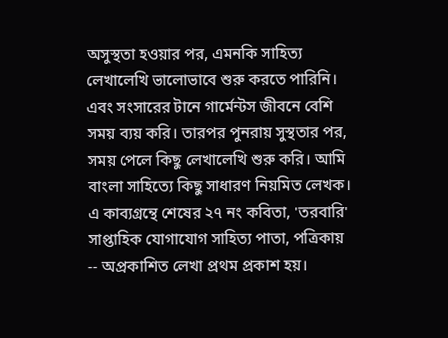অসুস্থতা হওয়ার পর, এমনকি সাহিত্য লেখালেখি ভালোভাবে শুরু করতে পারিনি। এবং সংসারের টানে গার্মেন্টস জীবনে বেশি সময় ব্যয় করি। তারপর পুনরায় সুস্থতার পর, সময় পেলে কিছু লেখালেখি শুরু করি। আমি বাংলা সাহিত্যে কিছু সাধারণ নিয়মিত লেখক। এ কাব্যগ্রন্থে শেষের ২৭ নং কবিতা, 'তরবারি' সাপ্তাহিক যোগাযোগ সাহিত্য পাতা, পত্রিকায় -- অপ্রকাশিত লেখা প্রথম প্রকাশ হয়।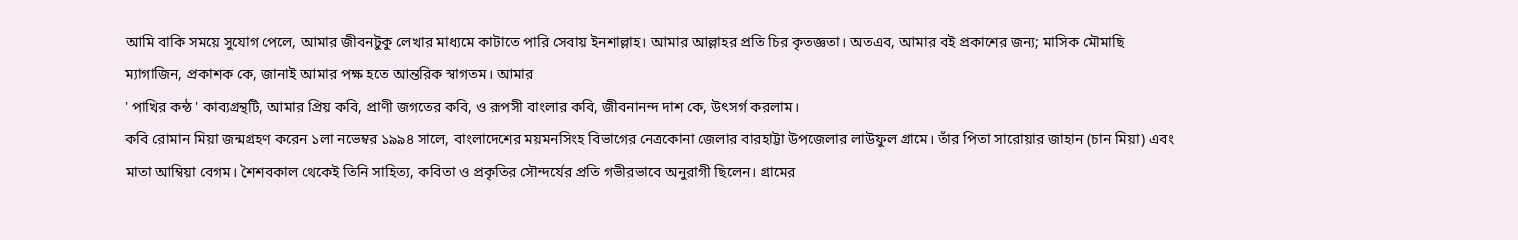আমি বাকি সময়ে সুযোগ পেলে, আমার জীবনটুকু লেখার মাধ্যমে কাটাতে পারি সেবায় ইনশাল্লাহ। আমার আল্লাহর প্রতি চির কৃতজ্ঞতা। অতএব, আমার বই প্রকাশের জন্য; মাসিক মৌমাছি ম্যাগাজিন, প্রকাশক কে, জানাই আমার পক্ষ হতে আন্তরিক স্বাগতম। আমার
' পাখির কন্ঠ ' কাব্যগ্রন্থটি, আমার প্রিয় কবি, প্রাণী জগতের কবি, ও রূপসী বাংলার কবি, জীবনানন্দ দাশ কে, উৎসর্গ করলাম।
কবি রোমান মিয়া জন্মগ্রহণ করেন ১লা নভেম্বর ১৯৯৪ সালে, বাংলাদেশের ময়মনসিংহ বিভাগের নেত্রকোনা জেলার বারহাট্টা উপজেলার লাউফুল গ্রামে। তাঁর পিতা সারোয়ার জাহান (চান মিয়া) এবং মাতা আম্বিয়া বেগম। শৈশবকাল থেকেই তিনি সাহিত্য, কবিতা ও প্রকৃতির সৌন্দর্যের প্রতি গভীরভাবে অনুরাগী ছিলেন। গ্রামের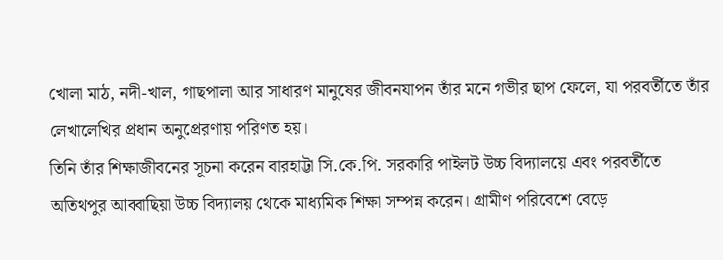খোলা মাঠ, নদী-খাল, গাছপালা আর সাধারণ মানুষের জীবনযাপন তাঁর মনে গভীর ছাপ ফেলে, যা পরবর্তীতে তাঁর লেখালেখির প্রধান অনুপ্রেরণায় পরিণত হয়।
তিনি তাঁর শিক্ষাজীবনের সূচনা করেন বারহাট্টা সি.কে.পি. সরকারি পাইলট উচ্চ বিদ্যালয়ে এবং পরবর্তীতে অতিথপুর আব্বাছিয়া উচ্চ বিদ্যালয় থেকে মাধ্যমিক শিক্ষা সম্পন্ন করেন। গ্রামীণ পরিবেশে বেড়ে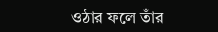ওঠার ফলে তাঁর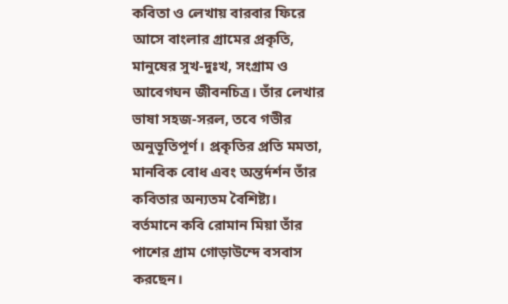কবিতা ও লেখায় বারবার ফিরে আসে বাংলার গ্রামের প্রকৃতি, মানুষের সুখ-দুঃখ, সংগ্রাম ও আবেগঘন জীবনচিত্র। তাঁর লেখার ভাষা সহজ-সরল, তবে গভীর অনুভূতিপূর্ণ। প্রকৃতির প্রতি মমতা, মানবিক বোধ এবং অন্তর্দর্শন তাঁর কবিতার অন্যতম বৈশিষ্ট্য।
বর্তমানে কবি রোমান মিয়া তাঁর পাশের গ্রাম গোড়াউন্দে বসবাস করছেন।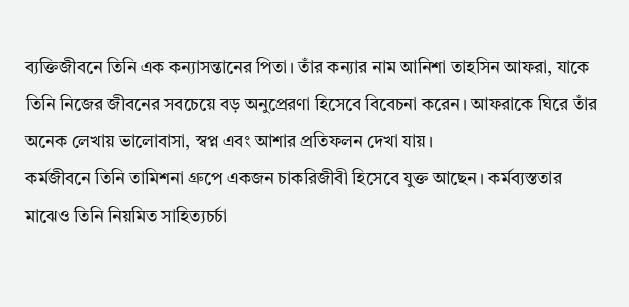ব্যক্তিজীবনে তিনি এক কন্যাসন্তানের পিতা। তাঁর কন্যার নাম আনিশা তাহসিন আফরা, যাকে তিনি নিজের জীবনের সবচেয়ে বড় অনুপ্রেরণা হিসেবে বিবেচনা করেন। আফরাকে ঘিরে তাঁর অনেক লেখায় ভালোবাসা, স্বপ্ন এবং আশার প্রতিফলন দেখা যায়।
কর্মজীবনে তিনি তামিশনা গ্রুপে একজন চাকরিজীবী হিসেবে যুক্ত আছেন। কর্মব্যস্ততার মাঝেও তিনি নিয়মিত সাহিত্যচর্চা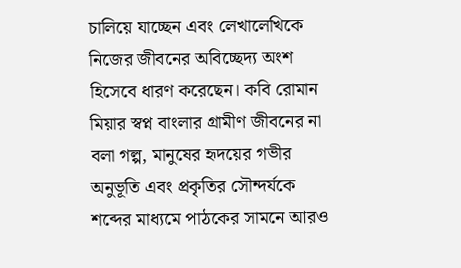চালিয়ে যাচ্ছেন এবং লেখালেখিকে নিজের জীবনের অবিচ্ছেদ্য অংশ হিসেবে ধারণ করেছেন। কবি রোমান মিয়ার স্বপ্ন বাংলার গ্রামীণ জীবনের না বলা গল্প, মানুষের হৃদয়ের গভীর অনুভূতি এবং প্রকৃতির সৌন্দর্যকে শব্দের মাধ্যমে পাঠকের সামনে আরও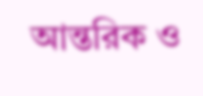আন্তরিক ও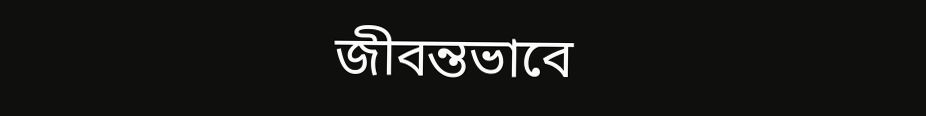জীবন্তভাবে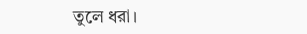তুলে ধরা।